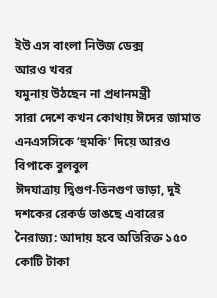ইউ এস বাংলা নিউজ ডেক্স
আরও খবর
যমুনায় উঠছেন না প্রধানমন্ত্রী
সারা দেশে কখন কোথায় ঈদের জামাত
এনএসসিকে ‘হুমকি’ দিয়ে আরও বিপাকে বুলবুল
ঈদযাত্রায় দ্বিগুণ-তিনগুণ ভাড়া, দুই দশকের রেকর্ড ভাঙছে এবারের নৈরাজ্য: আদায় হবে অতিরিক্ত ১৫০ কোটি টাকা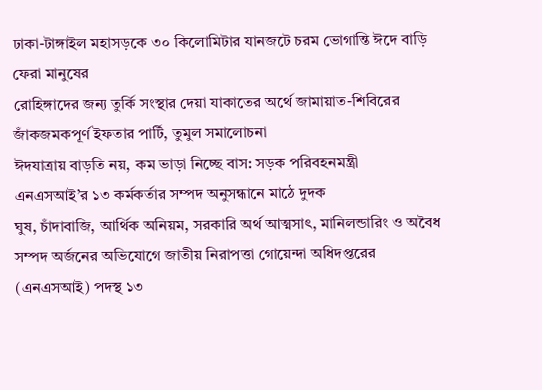ঢাকা-টাঙ্গাইল মহাসড়কে ৩০ কিলোমিটার যানজটে চরম ভোগান্তি ঈদে বাড়ি ফেরা মানুষের
রোহিঙ্গাদের জন্য তুর্কি সংস্থার দেয়া যাকাতের অর্থে জামায়াত-শিবিরের জাঁকজমকপূর্ণ ইফতার পার্টি, তুমুল সমালোচনা
ঈদযাত্রায় বাড়তি নয়, কম ভাড়া নিচ্ছে বাস: সড়ক পরিবহনমন্ত্রী
এনএসআই’র ১৩ কর্মকর্তার সম্পদ অনুসন্ধানে মাঠে দুদক
ঘুষ, চাঁদাবাজি, আর্থিক অনিয়ম, সরকারি অর্থ আত্মসাৎ, মানিলন্ডারিং ও অবৈধ সম্পদ অর্জনের অভিযোগে জাতীয় নিরাপত্তা গোয়েন্দা অধিদপ্তরের (এনএসআই) পদস্থ ১৩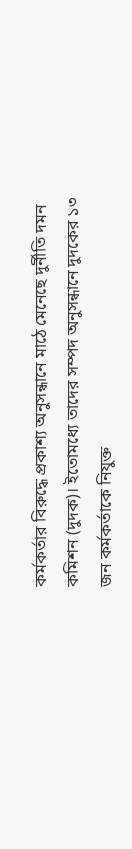কর্মকর্তার বিরুদ্ধে প্রকাশ্য অনুসন্ধানে মাঠে মেনেছে দুর্নীতি দমন কমিশন (দুদক)। ইতোমধ্যে তাদের সম্পদ অনুসন্ধানে দুদকের ১৩ জন কর্মকর্তাকে নিযুক্ত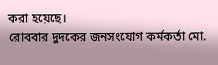করা হয়েছে।
রোববার দুদকের জনসংযোগ কর্মকর্তা মো.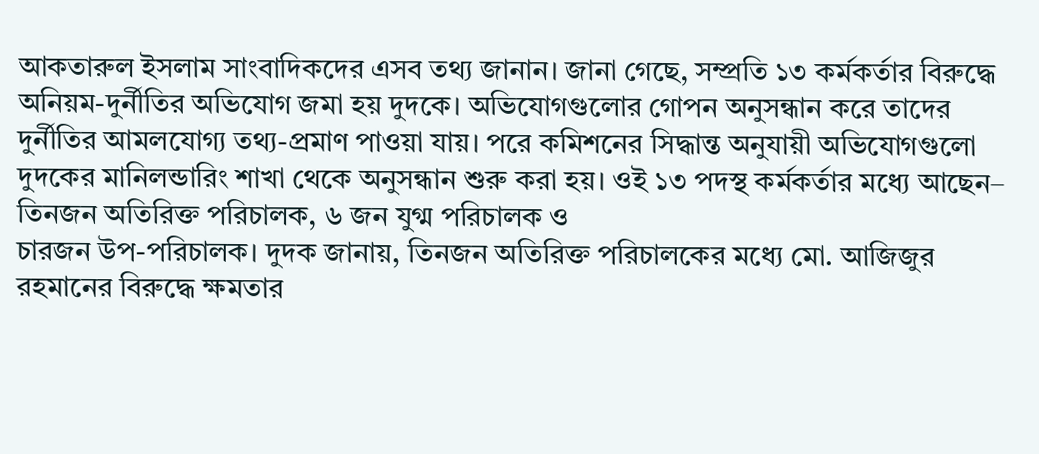আকতারুল ইসলাম সাংবাদিকদের এসব তথ্য জানান। জানা গেছে, সম্প্রতি ১৩ কর্মকর্তার বিরুদ্ধে অনিয়ম-দুর্নীতির অভিযোগ জমা হয় দুদকে। অভিযোগগুলোর গোপন অনুসন্ধান করে তাদের দুর্নীতির আমলযোগ্য তথ্য-প্রমাণ পাওয়া যায়। পরে কমিশনের সিদ্ধান্ত অনুযায়ী অভিযোগগুলো দুদকের মানিলন্ডারিং শাখা থেকে অনুসন্ধান শুরু করা হয়। ওই ১৩ পদস্থ কর্মকর্তার মধ্যে আছেন– তিনজন অতিরিক্ত পরিচালক, ৬ জন যুগ্ম পরিচালক ও
চারজন উপ-পরিচালক। দুদক জানায়, তিনজন অতিরিক্ত পরিচালকের মধ্যে মো. আজিজুর রহমানের বিরুদ্ধে ক্ষমতার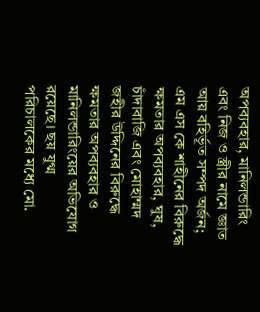অপব্যবহার, মানিলন্ডারিং এবং নিজ ও স্ত্রীর নামে জ্ঞাত আয় বহির্ভূত সম্পদ অর্জন; এম এস কে শাহীনের বিরুদ্ধে ক্ষমতার অপব্যবহার, ঘুষ, চাঁদাবাজি এবং মোহাম্মদ জহীর উদ্দিনের বিরুদ্ধে ক্ষমতার অপব্যবহার ও মানিলন্ডারিংয়ের অভিযোগ রয়েছে। ছয় যুগ্ম পরিচালকের মধ্যে মো.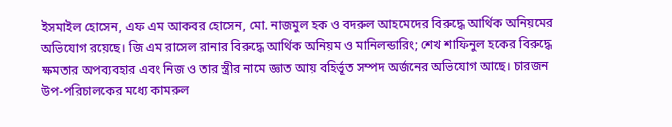ইসমাইল হোসেন, এফ এম আকবর হোসেন, মো. নাজমুল হক ও বদরুল আহমেদের বিরুদ্ধে আর্থিক অনিয়মের অভিযোগ রয়েছে। জি এম রাসেল রানার বিরুদ্ধে আর্থিক অনিয়ম ও মানিলন্ডারিং; শেখ শাফিনুল হকের বিরুদ্ধে ক্ষমতার অপব্যবহার এবং নিজ ও তার স্ত্রীর নামে জ্ঞাত আয় বহির্ভূত সম্পদ অর্জনের অভিযোগ আছে। চারজন উপ-পরিচালকের মধ্যে কামরুল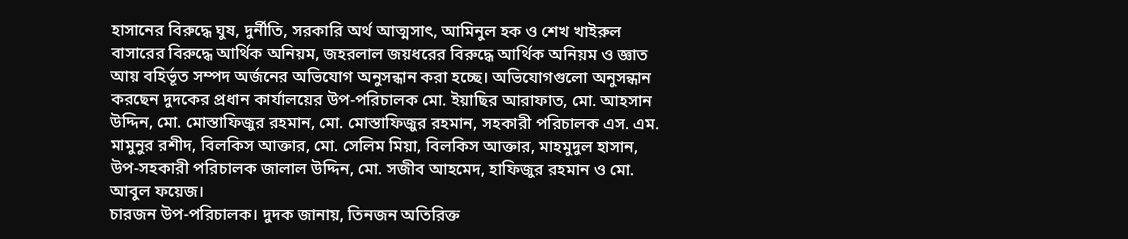হাসানের বিরুদ্ধে ঘুষ, দুর্নীতি, সরকারি অর্থ আত্মসাৎ, আমিনুল হক ও শেখ খাইরুল বাসারের বিরুদ্ধে আর্থিক অনিয়ম, জহরলাল জয়ধরের বিরুদ্ধে আর্থিক অনিয়ম ও জ্ঞাত আয় বহির্ভূত সম্পদ অর্জনের অভিযোগ অনুসন্ধান করা হচ্ছে। অভিযোগগুলো অনুসন্ধান করছেন দুদকের প্রধান কার্যালয়ের উপ-পরিচালক মো. ইয়াছির আরাফাত, মো. আহসান উদ্দিন, মো. মোস্তাফিজুর রহমান, মো. মোস্তাফিজুর রহমান, সহকারী পরিচালক এস. এম. মামুনুর রশীদ, বিলকিস আক্তার, মো. সেলিম মিয়া, বিলকিস আক্তার, মাহমুদুল হাসান, উপ-সহকারী পরিচালক জালাল উদ্দিন, মো. সজীব আহমেদ, হাফিজুর রহমান ও মো. আবুল ফয়েজ।
চারজন উপ-পরিচালক। দুদক জানায়, তিনজন অতিরিক্ত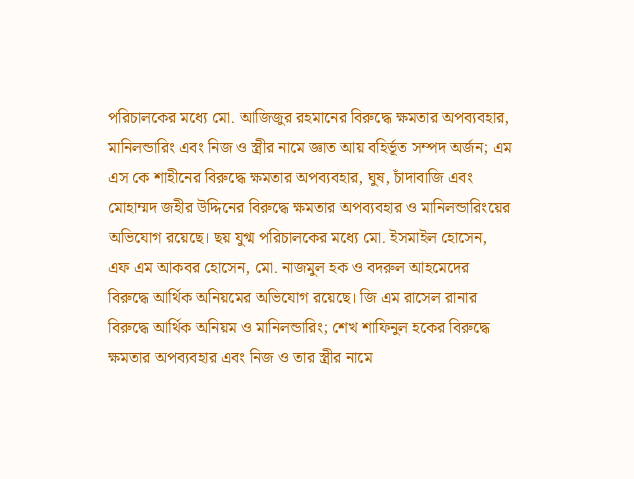পরিচালকের মধ্যে মো. আজিজুর রহমানের বিরুদ্ধে ক্ষমতার অপব্যবহার, মানিলন্ডারিং এবং নিজ ও স্ত্রীর নামে জ্ঞাত আয় বহির্ভূত সম্পদ অর্জন; এম এস কে শাহীনের বিরুদ্ধে ক্ষমতার অপব্যবহার, ঘুষ, চাঁদাবাজি এবং মোহাম্মদ জহীর উদ্দিনের বিরুদ্ধে ক্ষমতার অপব্যবহার ও মানিলন্ডারিংয়ের অভিযোগ রয়েছে। ছয় যুগ্ম পরিচালকের মধ্যে মো. ইসমাইল হোসেন, এফ এম আকবর হোসেন, মো. নাজমুল হক ও বদরুল আহমেদের বিরুদ্ধে আর্থিক অনিয়মের অভিযোগ রয়েছে। জি এম রাসেল রানার বিরুদ্ধে আর্থিক অনিয়ম ও মানিলন্ডারিং; শেখ শাফিনুল হকের বিরুদ্ধে ক্ষমতার অপব্যবহার এবং নিজ ও তার স্ত্রীর নামে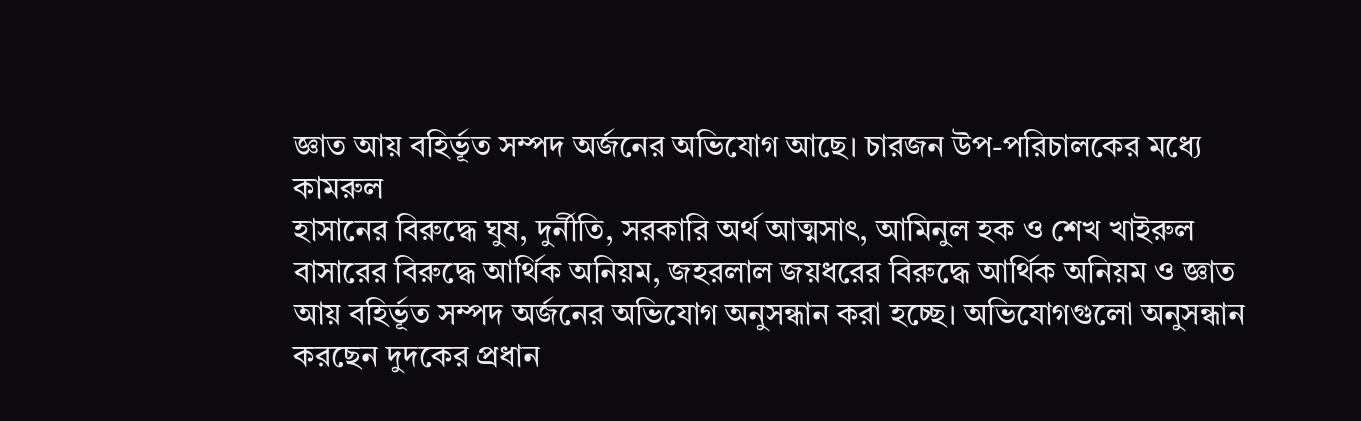জ্ঞাত আয় বহির্ভূত সম্পদ অর্জনের অভিযোগ আছে। চারজন উপ-পরিচালকের মধ্যে কামরুল
হাসানের বিরুদ্ধে ঘুষ, দুর্নীতি, সরকারি অর্থ আত্মসাৎ, আমিনুল হক ও শেখ খাইরুল বাসারের বিরুদ্ধে আর্থিক অনিয়ম, জহরলাল জয়ধরের বিরুদ্ধে আর্থিক অনিয়ম ও জ্ঞাত আয় বহির্ভূত সম্পদ অর্জনের অভিযোগ অনুসন্ধান করা হচ্ছে। অভিযোগগুলো অনুসন্ধান করছেন দুদকের প্রধান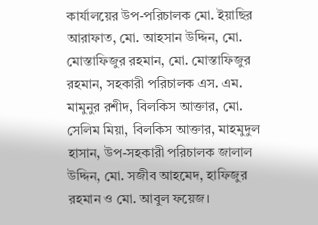কার্যালয়ের উপ-পরিচালক মো. ইয়াছির আরাফাত, মো. আহসান উদ্দিন, মো. মোস্তাফিজুর রহমান, মো. মোস্তাফিজুর রহমান, সহকারী পরিচালক এস. এম. মামুনুর রশীদ, বিলকিস আক্তার, মো. সেলিম মিয়া, বিলকিস আক্তার, মাহমুদুল হাসান, উপ-সহকারী পরিচালক জালাল উদ্দিন, মো. সজীব আহমেদ, হাফিজুর রহমান ও মো. আবুল ফয়েজ।